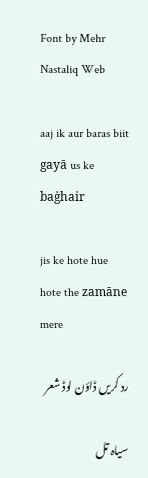Font by Mehr Nastaliq Web

aaj ik aur baras biit gayā us ke baġhair

jis ke hote hue hote the zamāne mere

رد کریں ڈاؤن لوڈ شعر

سیاہ تل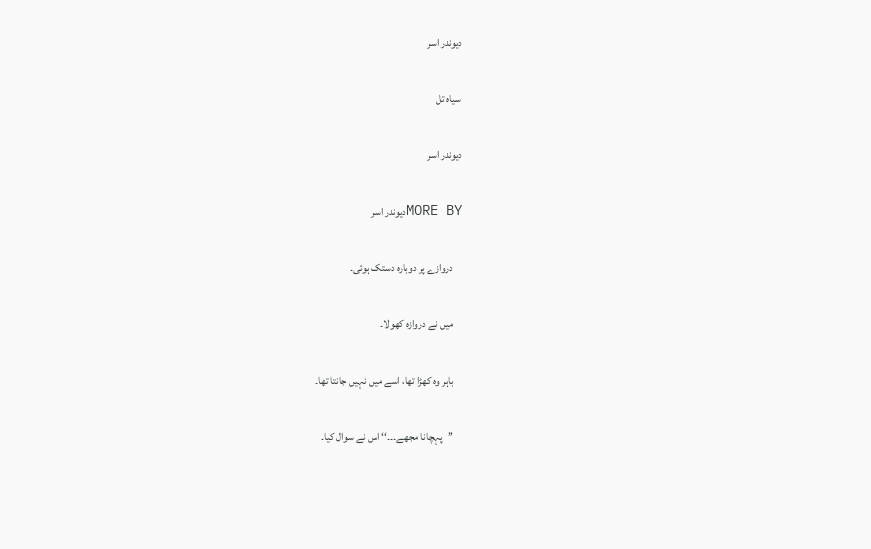دیوندر اسر

سیاہ تل

دیوندر اسر

MORE BYدیوندر اسر

    دروازے پر دوبارہ دستک ہوئی۔

    میں نے دروازہ کھولا۔

    باہر وہ کھڑا تھا، اسے میں نہیں جانتا تھا۔

    ’’پہچانا مجھے۔۔۔‘‘ اس نے سوال کیا۔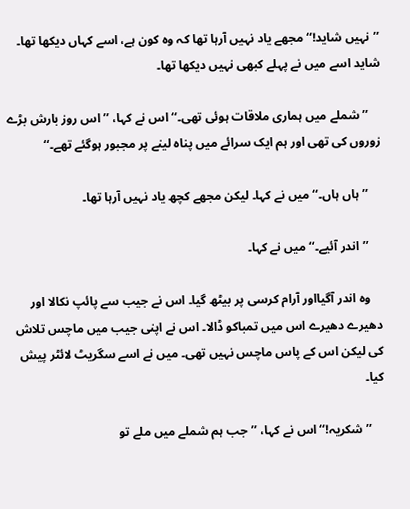’’نہیں شاید!‘‘ مجھے یاد نہیں آرہا تھا کہ وہ کون ہے، اسے کہاں دیکھا تھا۔ شاید اسے میں نے پہلے کبھی نہیں دیکھا تھا۔

    ’’شملے میں ہماری ملاقات ہوئی تھی۔‘‘ اس نے کہا، ’’اس روز بارش بڑے زوروں کی تھی اور ہم ایک سرائے میں پناہ لینے پر مجبور ہوگئے تھے۔‘‘

    ’’ہاں ہاں۔‘‘ میں نے کہا۔ لیکن مجھے کچھ یاد نہیں آرہا تھا۔

    ’’اندر آئیے۔‘‘ میں نے کہا۔

    وہ اندر آگیااور آرام کرسی پر بیٹھ گیا۔ اس نے جیب سے پائپ نکالا اور دھیرے دھیرے اس میں تمباکو ڈالا۔ اس نے اپنی جیب میں ماچس تلاش کی لیکن اس کے پاس ماچس نہیں تھی۔ میں نے اسے سگریٹ لائٹر پیش کیا۔

    ’’شکریہ!‘‘ اس نے کہا، ’’جب ہم شملے میں ملے تو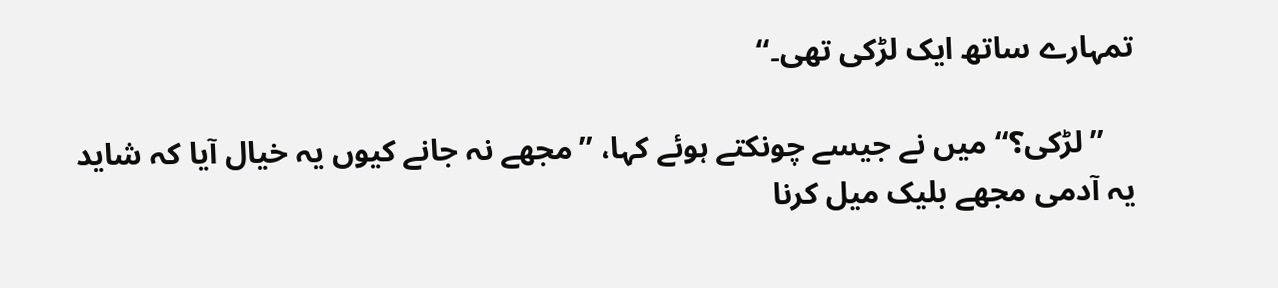تمہارے ساتھ ایک لڑکی تھی۔‘‘

    ’’لڑکی؟‘‘ میں نے جیسے چونکتے ہوئے کہا، ’’مجھے نہ جانے کیوں یہ خیال آیا کہ شاید یہ آدمی مجھے بلیک میل کرنا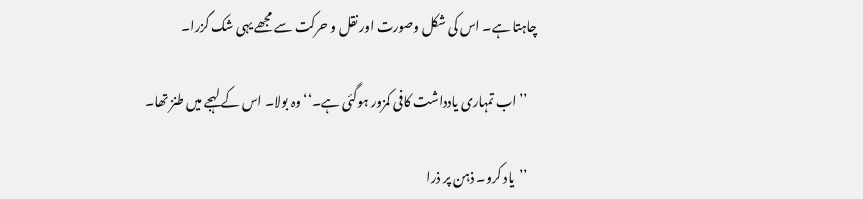چاہتا ہے۔ اس کی شکل وصورت اور نقل و حرکت سے مجھے یہی شک گزرا۔

    ’’اب تمہاری یادداشت کافی کمزور ہوگئی ہے۔‘‘ وہ بولا۔ اس کے لہجے میں طنز تھا۔

    ’’یاد کرو۔ ذہن پر ذرا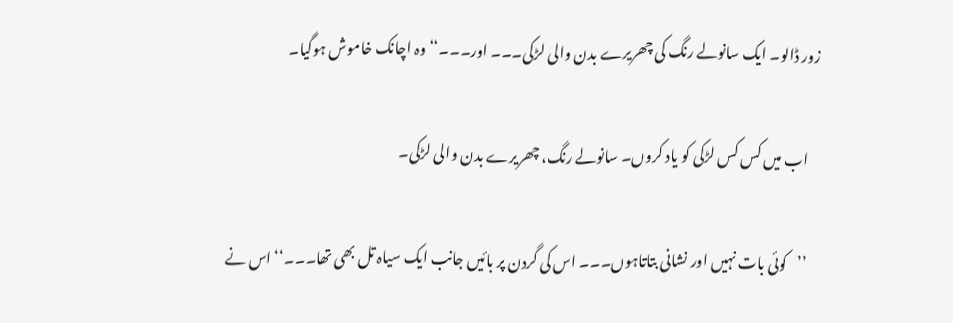زور ڈالو۔ ایک سانولے رنگ کی چھریرے بدن والی لڑکی۔۔۔ اور۔۔۔‘‘ وہ اچانک خاموش ہوگیا۔

    اب میں کس کس لڑکی کو یاد کروں۔ سانولے رنگ، چھریرے بدن والی لڑکی۔

    ’’کوئی بات نہیں اور نشانی بتاتاہوں۔۔۔ اس کی گردن پر بائیں جانب ایک سیاہ تل بھی تھا۔۔۔‘‘ اس نے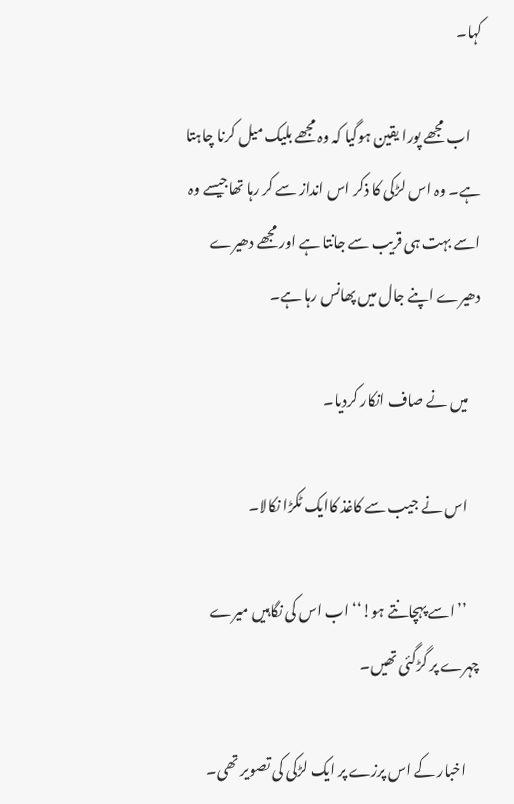کہا۔

    اب مجھے پورا یقین ہوگیا کہ وہ مجھے بلیک میل کرنا چاہتا ہے۔ وہ اس لڑکی کا ذکر اس انداز سے کر رہا تھاجیسے وہ اسے بہت ہی قریب سے جانتا ہے اور مجھے دھیرے دھیرے اپنے جال میں پھانس رہا ہے۔

    میں نے صاف انکار کردیا۔

    اس نے جیب سے کاغذ کاایک ٹکڑا نکالا۔

    ’’اسے پہچانتے ہو!‘‘ اب اس کی نگاہیں میرے چہرے پر گڑگئی تھیں۔

    اخبار کے اس پرزے پر ایک لڑکی کی تصویر تھی۔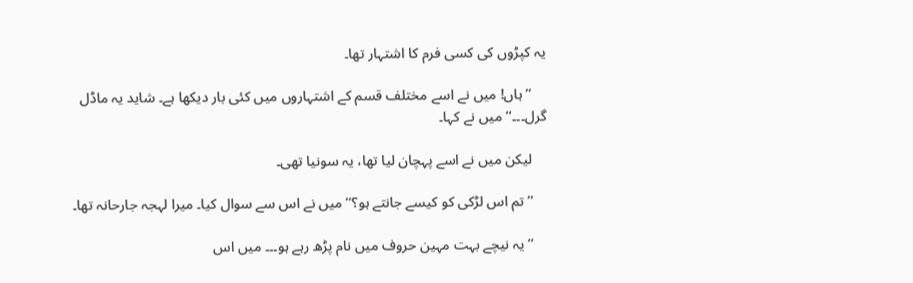یہ کپڑوں کی کسی فرم کا اشتہار تھا۔

    ’’ہاں! میں نے اسے مختلف قسم کے اشتہاروں میں کئی بار دیکھا ہے۔ شاید یہ ماڈل گرل۔۔۔‘‘ میں نے کہا۔

    لیکن میں نے اسے پہچان لیا تھا، یہ سونیا تھی۔

    ’’تم اس لڑکی کو کیسے جانتے ہو؟‘‘ میں نے اس سے سوال کیا۔ میرا لہجہ جارحانہ تھا۔

    ’’یہ نیچے بہت مہین حروف میں نام پڑھ رہے ہو۔۔۔ میں اس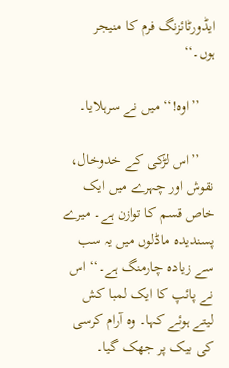ایڈورٹائزنگ فرم کا منیجر ہوں۔‘‘

    ’’اوہ!‘‘ میں نے سرہلایا۔

    ’’اس لڑکی کے خدوخال، نقوش اور چہرے میں ایک خاص قسم کا توازن ہے۔ میرے پسندیدہ ماڈلوں میں یہ سب سے زیادہ چارمنگ ہے۔‘‘ اس نے پائپ کا ایک لمبا کش لیتے ہوئے کہا۔ وہ آرام کرسی کی بیک پر جھک گیا۔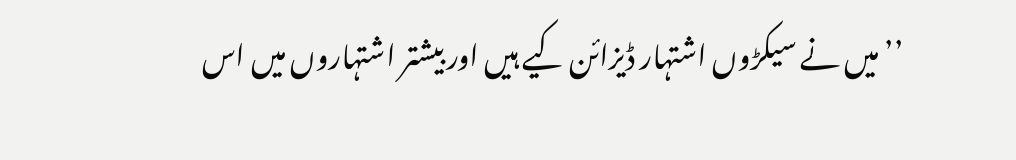’’میں نے سیکڑوں اشتہار ڈیزائن کیے ہیں اور بیشتر اشتہاروں میں اس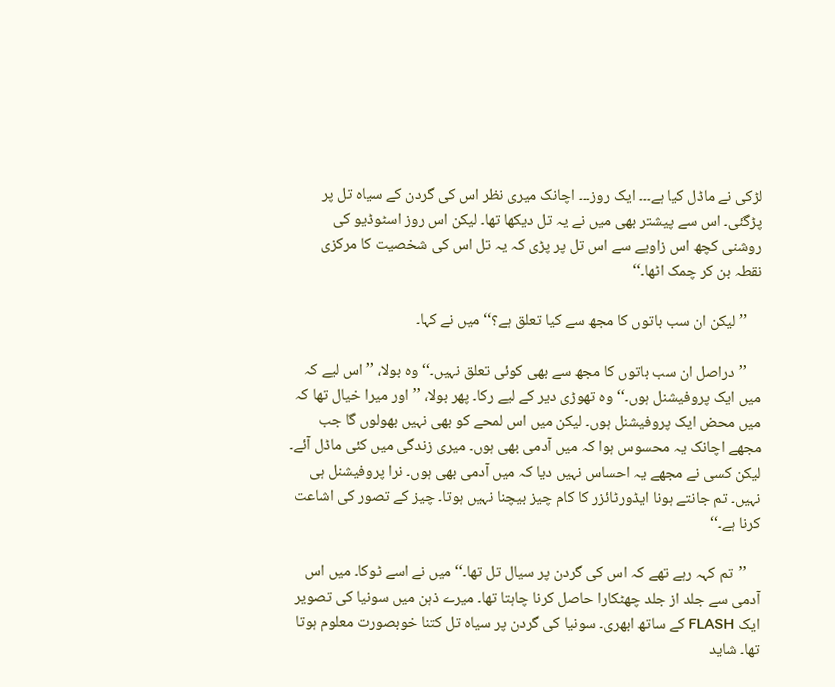لڑکی نے ماڈل کیا ہے۔۔۔ ایک روز۔۔۔ اچانک میری نظر اس کی گردن کے سیاہ تل پر پڑگئی۔ اس سے پیشتر بھی میں نے یہ تل دیکھا تھا۔ لیکن اس روز اسٹوڈیو کی روشنی کچھ اس زاویے سے اس تل پر پڑی کہ یہ تل اس کی شخصیت کا مرکزی نقطہ بن کر چمک اٹھا۔‘‘

    ’’لیکن ان سب باتوں کا مجھ سے کیا تعلق ہے؟‘‘ میں نے کہا۔

    ’’دراصل ان سب باتوں کا مجھ سے بھی کوئی تعلق نہیں۔‘‘ وہ بولا، ’’اس لیے کہ میں ایک پروفیشنل ہوں۔‘‘ وہ تھوڑی دیر کے لیے رکا۔ پھر بولا، ’’اور میرا خیال تھا کہ میں محض ایک پروفیشنل ہوں۔ لیکن میں اس لمحے کو بھی نہیں بھولوں گا جب مجھے اچانک یہ محسوس ہوا کہ میں آدمی بھی ہوں۔ میری زندگی میں کئی ماڈل آئے۔ لیکن کسی نے مجھے یہ احساس نہیں دیا کہ میں آدمی بھی ہوں۔ نرا پروفیشنل ہی نہیں۔ تم جانتے ہونا ایڈورٹائزر کا کام چیز بیچنا نہیں ہوتا۔ چیز کے تصور کی اشاعت کرنا ہے۔‘‘

    ’’تم کہہ رہے تھے کہ اس کی گردن پر سیال تل تھا۔‘‘ میں نے اسے ٹوکا۔ میں اس آدمی سے جلد از جلد چھٹکارا حاصل کرنا چاہتا تھا۔ میرے ذہن میں سونیا کی تصویر ایک FLASH کے ساتھ ابھری۔ سونیا کی گردن پر سیاہ تل کتنا خوبصورت معلوم ہوتا تھا۔ شاید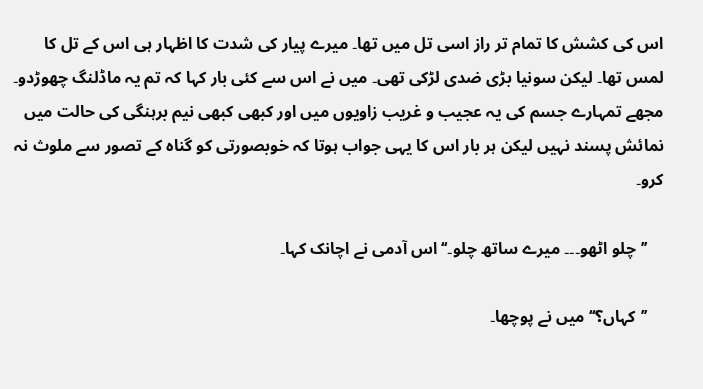اس کی کشش کا تمام تر راز اسی تل میں تھا۔ میرے پیار کی شدت کا اظہار ہی اس کے تل کا لمس تھا۔ لیکن سونیا بڑی ضدی لڑکی تھی۔ میں نے اس سے کئی بار کہا کہ تم یہ ماڈلنگ چھوڑدو۔ مجھے تمہارے جسم کی یہ عجیب و غریب زاویوں میں اور کبھی کبھی نیم برہنگی کی حالت میں نمائش پسند نہیں لیکن ہر بار اس کا یہی جواب ہوتا کہ خوبصورتی کو گناہ کے تصور سے ملوث نہ کرو۔

    ’’چلو اٹھو۔۔۔ میرے ساتھ چلو۔‘‘ اس آدمی نے اچانک کہا۔

    ’’کہاں؟‘‘ میں نے پوچھا۔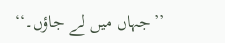’’جہاں میں لے جاؤں۔‘‘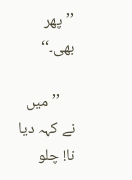’’پھر بھی۔‘‘

    ’’میں نے کہہ دیا نا! چلو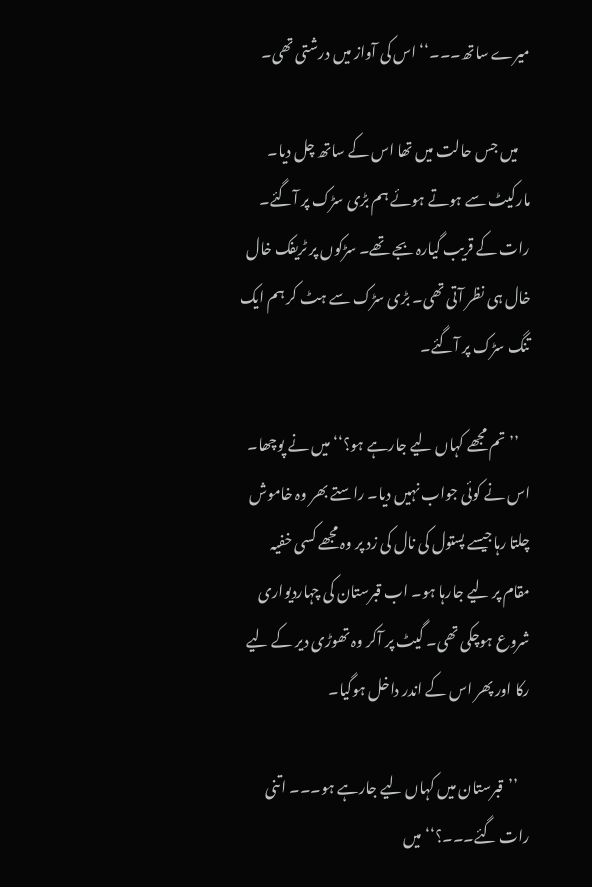میرے ساتھ۔۔۔‘‘ اس کی آواز میں درشتی تھی۔

    میں جس حالت میں تھا اس کے ساتھ چل دیا۔ مارکیٹ سے ہوتے ہوئے ہم بڑی سڑک پر آگئے۔ رات کے قریب گیارہ بجے تھے۔ سڑکوں پر ٹریفک خال خال ہی نظر آتی تھی۔ بڑی سڑک سے ہٹ کر ہم ایک تنگ سڑک پر آگئے۔

    ’’تم مجھے کہاں لیے جارہے ہو؟‘‘ میں نے پوچھا۔ اس نے کوئی جواب نہیں دیا۔ راستے بھر وہ خاموش چلتا رہاجیسے پستول کی نال کی زد پر وہ مجھے کسی خفیہ مقام پر لیے جارہا ہو۔ اب قبرستان کی چہاردیواری شروع ہوچکی تھی۔ گیٹ پر آکر وہ تھوڑی دیر کے لیے رکا اور پھر اس کے اندر داخل ہوگیا۔

    ’’قبرستان میں کہاں لیے جارہے ہو۔۔۔ اتنی رات گئے۔۔۔؟‘‘ میں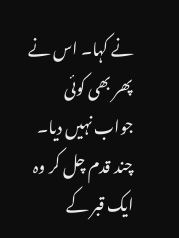نے کہا۔ اس نے پھر بھی کوئی جواب نہیں دیا۔ چند قدم چل کر وہ ایک قبر کے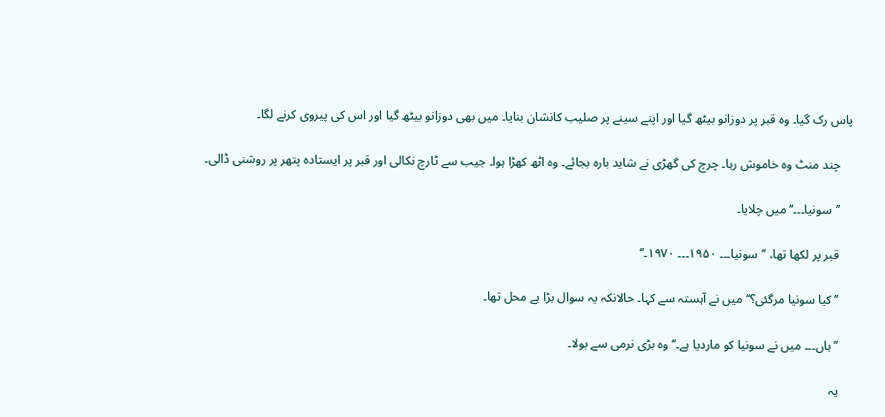پاس رک گیا۔ وہ قبر پر دوزانو بیٹھ گیا اور اپنے سینے پر صلیب کانشان بنایا۔ میں بھی دوزانو بیٹھ گیا اور اس کی پیروی کرنے لگا۔

    چند منٹ وہ خاموش رہا۔ چرچ کی گھڑی نے شاید بارہ بجائے۔ وہ اٹھ کھڑا ہوا۔ جیب سے ٹارچ نکالی اور قبر پر ایستادہ پتھر پر روشنی ڈالی۔

    ’’سونیا۔۔۔‘‘ میں چلایا۔

    قبر پر لکھا تھا، ’’سونیا۔۔۔ ۱۹۵۰۔۔۔ ۱۹۷۰۔‘‘

    ’’کیا سونیا مرگئی؟‘‘ میں نے آہستہ سے کہا۔ حالانکہ یہ سوال بڑا بے محل تھا۔

    ’’ہاں۔۔۔ میں نے سونیا کو ماردیا ہے۔‘‘ وہ بڑی نرمی سے بولا۔

    یہ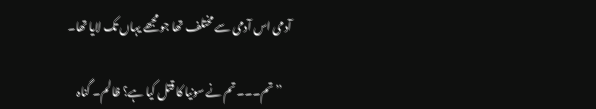آدمی اس آدمی سے مختلف تھا جو مجھے یہاں تک لایا تھا۔

    ’’تم۔۔۔ تم نے سونیا کا قتل کیا ہے؟ ظالم۔ گناہ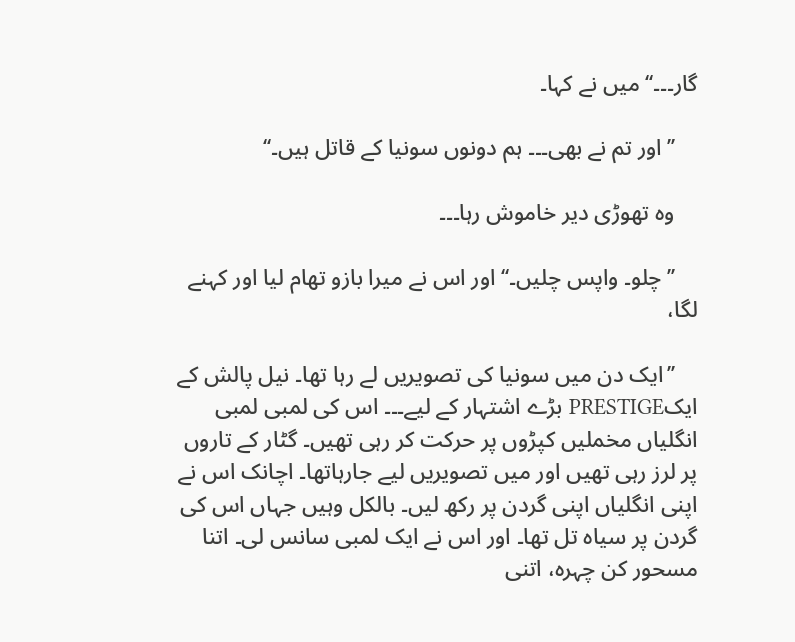گار۔۔۔‘‘ میں نے کہا۔

    ’’اور تم نے بھی۔۔۔ ہم دونوں سونیا کے قاتل ہیں۔‘‘

    وہ تھوڑی دیر خاموش رہا۔۔۔

    ’’چلو۔ واپس چلیں۔‘‘ اور اس نے میرا بازو تھام لیا اور کہنے لگا،

    ’’ایک دن میں سونیا کی تصویریں لے رہا تھا۔ نیل پالش کے ایکPRESTIGE بڑے اشتہار کے لیے۔۔۔ اس کی لمبی لمبی انگلیاں مخملیں کپڑوں پر حرکت کر رہی تھیں۔ گٹار کے تاروں پر لرز رہی تھیں اور میں تصویریں لیے جارہاتھا۔ اچانک اس نے اپنی انگلیاں اپنی گردن پر رکھ لیں۔ بالکل وہیں جہاں اس کی گردن پر سیاہ تل تھا۔ اور اس نے ایک لمبی سانس لی۔ اتنا مسحور کن چہرہ، اتنی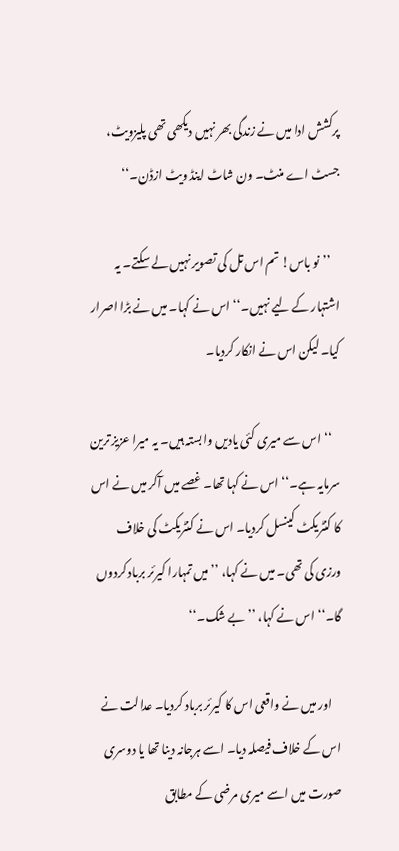پرکشش ادا میں نے زندگی بھر نہیں دیکھی تھی پلیزویٹ، جسٹ اے منٹ۔ ون شاٹ اینڈ ویٹ ازڈن۔‘‘

    ’’نو باس! تم اس تل کی تصویر نہیں لے سکتے۔ یہ اشتہار کے لیے نہیں۔‘‘ اس نے کہا۔ میں نے بڑا اصرار کیا۔ لیکن اس نے انکار کردیا۔

    ‘‘ اس سے میری کئی یادیں وابستہ ہیں۔ یہ میرا عزیز ترین سرمایہ ہے۔‘‘ اس نے کہا تھا۔ غصے میں آکر میں نے اس کا کنٹریکٹ کینسل کردیا۔ اس نے کنٹریکٹ کی خلاف ورزی کی تھی۔ میں نے کہا، ’’میں تمہارا کیرئر برباد کردوں گا۔‘‘ اس نے کہا، ’’بے شک۔‘‘

    اور میں نے واقعی اس کا کیرئر برباد کردیا۔ عدالت نے اس کے خلاف فیصلہ دیا۔ اسے ہرجانہ دینا تھا یا دوسری صورت میں اسے میری مرضی کے مطابق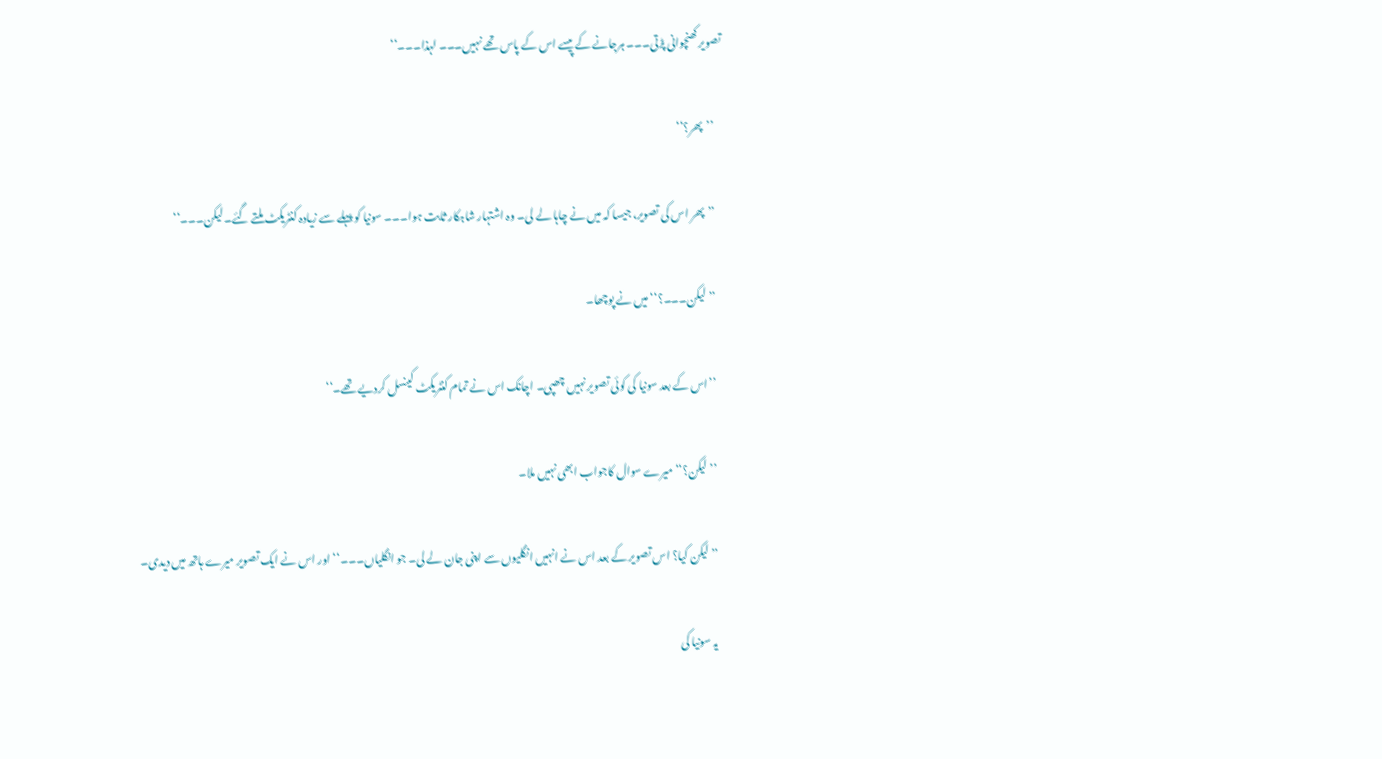تصویر کھنچوانی پڑتی۔۔۔ ہرجانے کے پیسے اس کے پاس تھے نہیں۔۔۔ لہذا۔۔۔‘‘

    ’’پھر؟‘‘

    ’’پھر اس کی تصویر، جیسا کہ میں نے چاہا لے لی۔ وہ اشتہار شاہکار ثابت ہوا۔۔۔ سونیا کو پہلے سے زیادہ کنٹریکٹ ملتے گئے۔ لیکن۔۔۔‘‘

    ’’لیکن۔۔۔؟‘‘ میں نے پوچھا۔

    ’’اس کے بعد سونیا کی کوئی تصویر نہیں چھپی۔ اچانک اس نے تمام کنٹریکٹ کینسل کردیے تھے۔‘‘

    ’’لیکن؟‘‘ میرے سوال کاجواب ابھی نہیں ملا۔

    ’’لیکن کیا؟ اس تصویر کے بعد اس نے انہیں انگلیوں سے اپنی جان لے لی۔ جو انگلیاں۔۔۔‘‘ اور اس نے ایک تصویر میرے ہاتھ میں دیدی۔

    یہ سونیا کی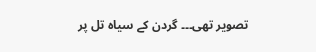تصویر تھی۔۔۔ گردن کے سیاہ تل پر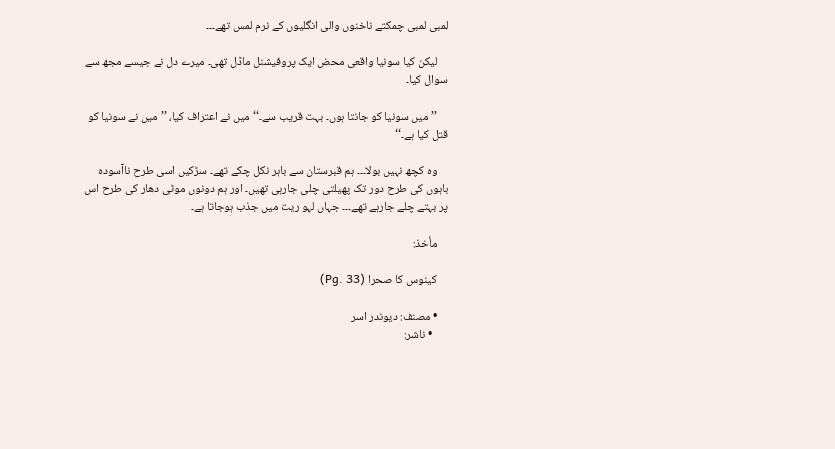لمبی لمبی چمکتے ناخنوں والی انگلیوں کے نرم لمس تھے۔۔۔

    لیکن کیا سونیا واقعی محض ایک پروفیشنل ماڈل تھی۔ میرے دل نے جیسے مجھ سے سوال کیا۔

    ’’میں سونیا کو جانتا ہوں۔ بہت قریب سے۔‘‘ میں نے اعتراف کیا، ’’میں نے سونیا کو قتل کیا ہے۔‘‘

    وہ کچھ نہیں بولا۔۔۔ ہم قبرستان سے باہر نکل چکے تھے۔ سڑکیں اسی طرح ناآسودہ باہوں کی طرح دور تک پھیلتی چلی جارہی تھیں۔ اور ہم دونوں موٹی دھار کی طرح اس پر بہتے چلے جارہے تھے۔۔۔ جہاں لہو ریت میں جذب ہوجاتا ہے۔

    مأخذ:

    کینوس کا صحرا (Pg. 33)

    • مصنف: دیوندر اسر
      • ناشر: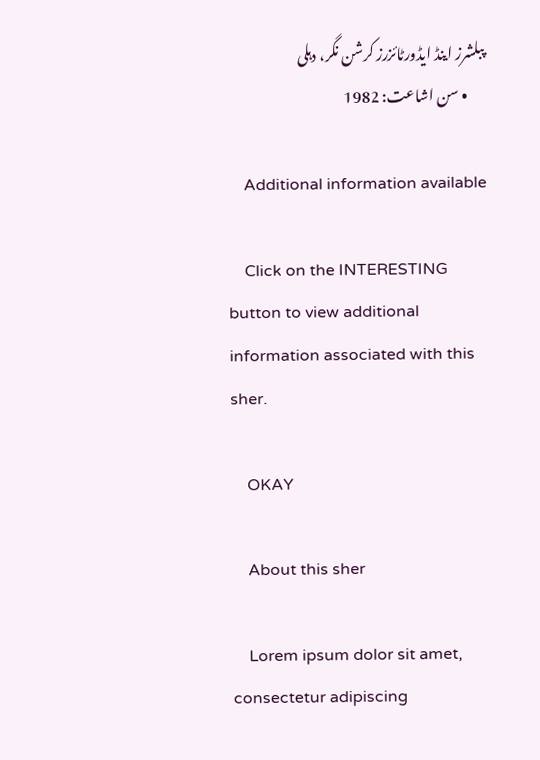پبلشرز اینڈ ایڈورٹائزرز کرشن نگر، دہلی
      • سن اشاعت: 1982

    Additional information available

    Click on the INTERESTING button to view additional information associated with this sher.

    OKAY

    About this sher

    Lorem ipsum dolor sit amet, consectetur adipiscing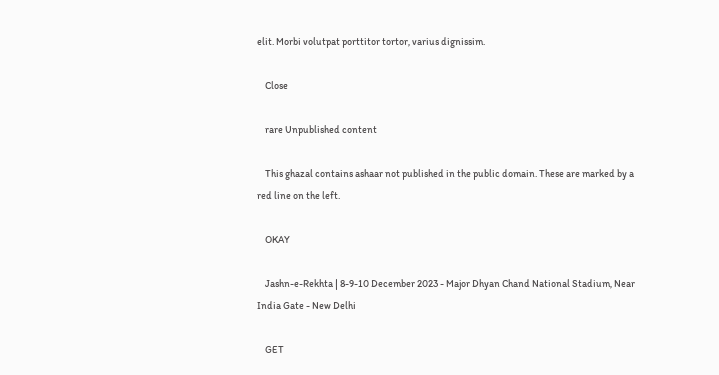elit. Morbi volutpat porttitor tortor, varius dignissim.

    Close

    rare Unpublished content

    This ghazal contains ashaar not published in the public domain. These are marked by a red line on the left.

    OKAY

    Jashn-e-Rekhta | 8-9-10 December 2023 - Major Dhyan Chand National Stadium, Near India Gate - New Delhi

    GET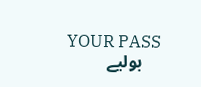YOUR PASS
    بولیے